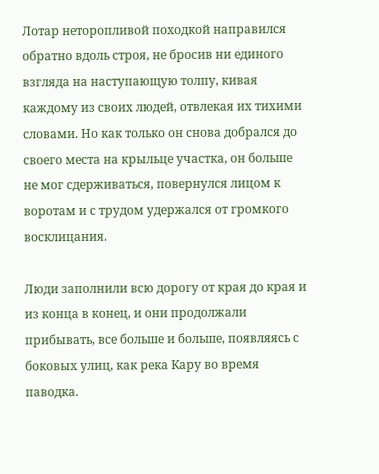Лотар неторопливой походкой направился обратно вдоль строя, не бросив ни единого взгляда на наступающую толпу, кивая каждому из своих людей, отвлекая их тихими словами. Но как только он снова добрался до своего места на крыльце участка, он больше не мог сдерживаться, повернулся лицом к воротам и с трудом удержался от громкого восклицания.

Люди заполнили всю дорогу от края до края и из конца в конец, и они продолжали прибывать, все больше и больше, появляясь с боковых улиц, как река Кару во время паводка.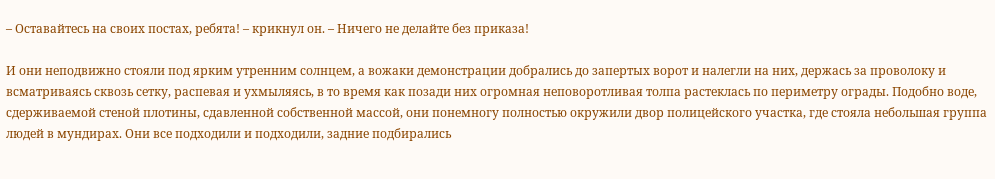– Оставайтесь на своих постах, ребята! – крикнул он. – Ничего не делайте без приказа!

И они неподвижно стояли под ярким утренним солнцем, а вожаки демонстрации добрались до запертых ворот и налегли на них, держась за проволоку и всматриваясь сквозь сетку, распевая и ухмыляясь, в то время как позади них огромная неповоротливая толпа растеклась по периметру ограды. Подобно воде, сдерживаемой стеной плотины, сдавленной собственной массой, они понемногу полностью окружили двор полицейского участка, где стояла небольшая группа людей в мундирах. Они все подходили и подходили, задние подбирались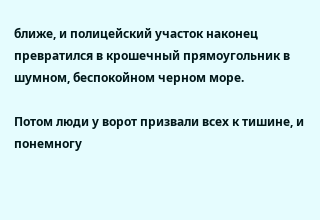ближе, и полицейский участок наконец превратился в крошечный прямоугольник в шумном, беспокойном черном море.

Потом люди у ворот призвали всех к тишине, и понемногу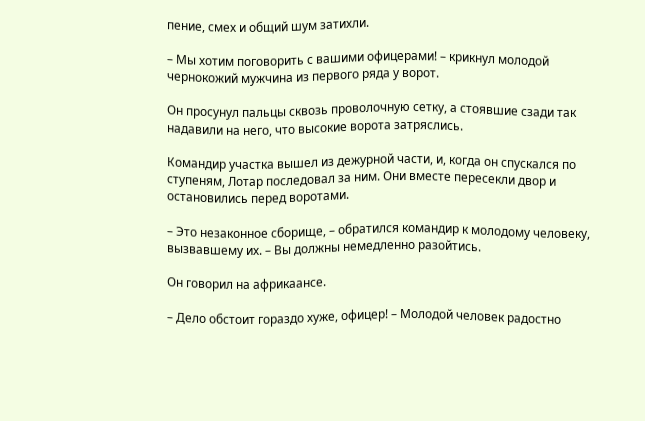пение, смех и общий шум затихли.

– Мы хотим поговорить с вашими офицерами! – крикнул молодой чернокожий мужчина из первого ряда у ворот.

Он просунул пальцы сквозь проволочную сетку, а стоявшие сзади так надавили на него, что высокие ворота затряслись.

Командир участка вышел из дежурной части, и, когда он спускался по ступеням, Лотар последовал за ним. Они вместе пересекли двор и остановились перед воротами.

– Это незаконное сборище, – обратился командир к молодому человеку, вызвавшему их. – Вы должны немедленно разойтись.

Он говорил на африкаансе.

– Дело обстоит гораздо хуже, офицер! – Молодой человек радостно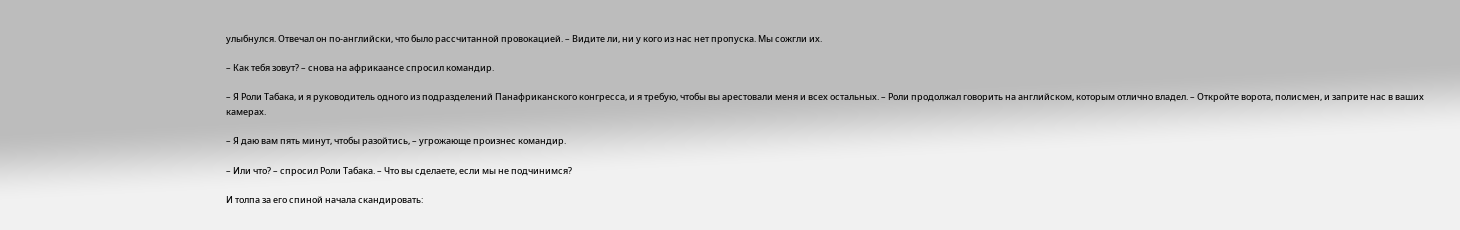улыбнулся. Отвечал он по-английски, что было рассчитанной провокацией. – Видите ли, ни у кого из нас нет пропуска. Мы сожгли их.

– Как тебя зовут? – снова на африкаансе спросил командир.

– Я Роли Табака, и я руководитель одного из подразделений Панафриканского конгресса, и я требую, чтобы вы арестовали меня и всех остальных. – Роли продолжал говорить на английском, которым отлично владел. – Откройте ворота, полисмен, и заприте нас в ваших камерах.

– Я даю вам пять минут, чтобы разойтись, – угрожающе произнес командир.

– Или что? – спросил Роли Табака. – Что вы сделаете, если мы не подчинимся?

И толпа за его спиной начала скандировать: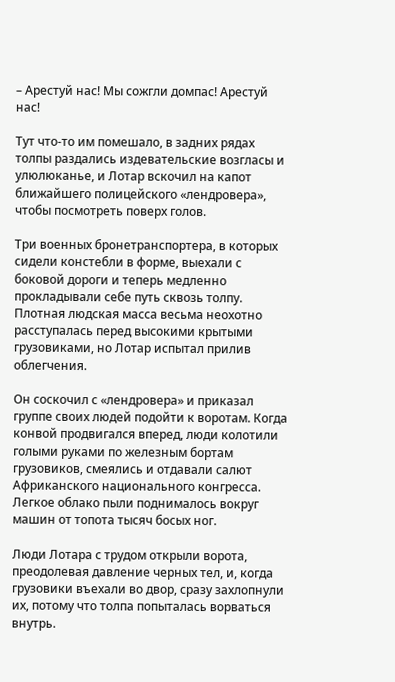– Арестуй нас! Мы сожгли домпас! Арестуй нас!

Тут что-то им помешало, в задних рядах толпы раздались издевательские возгласы и улюлюканье, и Лотар вскочил на капот ближайшего полицейского «лендровера», чтобы посмотреть поверх голов.

Три военных бронетранспортера, в которых сидели констебли в форме, выехали с боковой дороги и теперь медленно прокладывали себе путь сквозь толпу. Плотная людская масса весьма неохотно расступалась перед высокими крытыми грузовиками, но Лотар испытал прилив облегчения.

Он соскочил с «лендровера» и приказал группе своих людей подойти к воротам. Когда конвой продвигался вперед, люди колотили голыми руками по железным бортам грузовиков, смеялись и отдавали салют Африканского национального конгресса. Легкое облако пыли поднималось вокруг машин от топота тысяч босых ног.

Люди Лотара с трудом открыли ворота, преодолевая давление черных тел, и, когда грузовики въехали во двор, сразу захлопнули их, потому что толпа попыталась ворваться внутрь.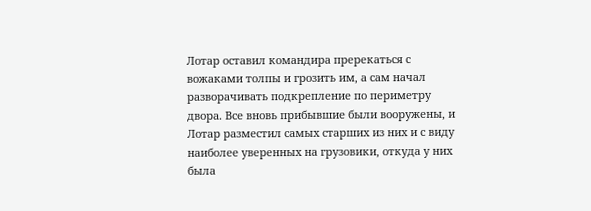Лотар оставил командира пререкаться с вожаками толпы и грозить им, а сам начал разворачивать подкрепление по периметру двора. Все вновь прибывшие были вооружены, и Лотар разместил самых старших из них и с виду наиболее уверенных на грузовики, откуда у них была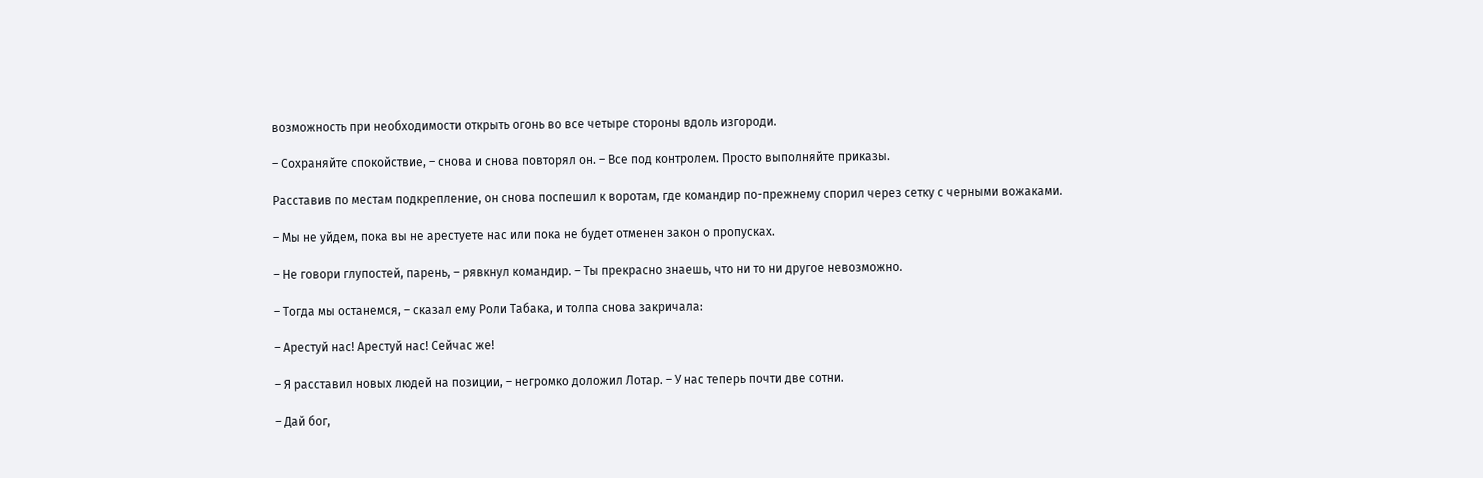возможность при необходимости открыть огонь во все четыре стороны вдоль изгороди.

– Сохраняйте спокойствие, – снова и снова повторял он. – Все под контролем. Просто выполняйте приказы.

Расставив по местам подкрепление, он снова поспешил к воротам, где командир по-прежнему спорил через сетку с черными вожаками.

– Мы не уйдем, пока вы не арестуете нас или пока не будет отменен закон о пропусках.

– Не говори глупостей, парень, – рявкнул командир. – Ты прекрасно знаешь, что ни то ни другое невозможно.

– Тогда мы останемся, – сказал ему Роли Табака, и толпа снова закричала:

– Арестуй нас! Арестуй нас! Сейчас же!

– Я расставил новых людей на позиции, – негромко доложил Лотар. – У нас теперь почти две сотни.

– Дай бог,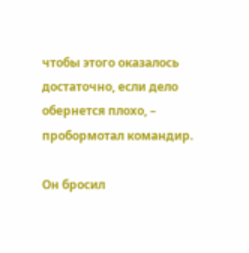чтобы этого оказалось достаточно, если дело обернется плохо, – пробормотал командир.

Он бросил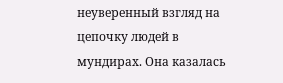неуверенный взгляд на цепочку людей в мундирах. Она казалась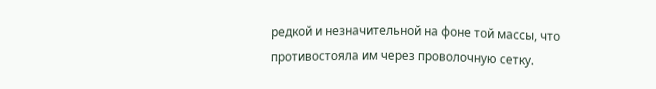редкой и незначительной на фоне той массы, что противостояла им через проволочную сетку.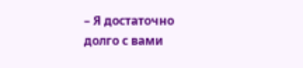– Я достаточно долго с вами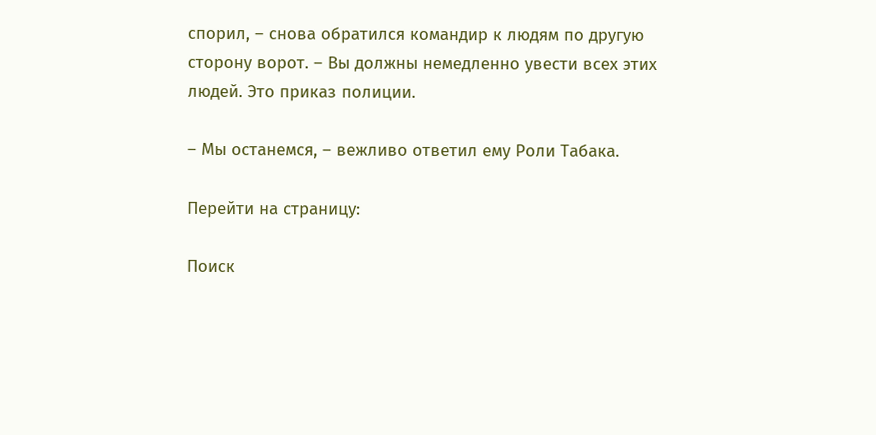спорил, – снова обратился командир к людям по другую сторону ворот. – Вы должны немедленно увести всех этих людей. Это приказ полиции.

– Мы останемся, – вежливо ответил ему Роли Табака.

Перейти на страницу:

Поиск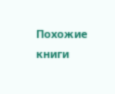Похожие книги